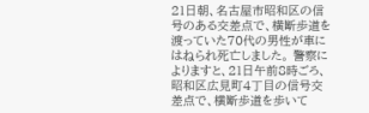21日朝、名古屋市昭和区の信号のある交差点で、横断歩道を渡っていた70代の男性が車にはねられ死亡しました。 警察によりますと、21日午前8時ごろ、昭和区広見町4丁目の信号交差点で、横断歩道を歩いて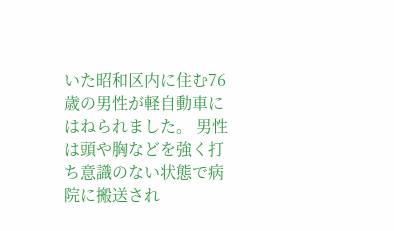いた昭和区内に住む76歳の男性が軽自動車にはねられました。 男性は頭や胸などを強く打ち意識のない状態で病院に搬送され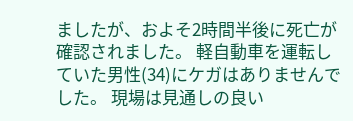ましたが、およそ2時間半後に死亡が確認されました。 軽自動車を運転していた男性(34)にケガはありませんでした。 現場は見通しの良い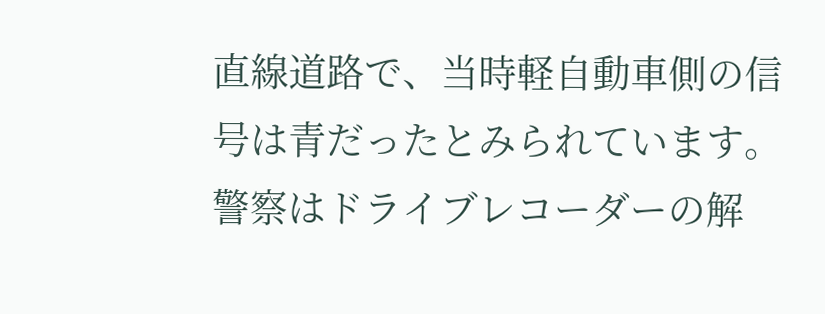直線道路で、当時軽自動車側の信号は青だったとみられています。 警察はドライブレコーダーの解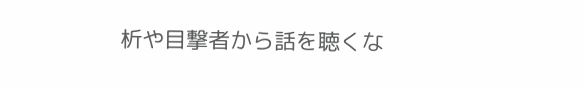析や目撃者から話を聴くな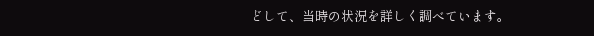どして、当時の状況を詳しく調べています。